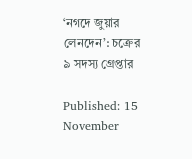‘নগদে জুয়ার লেনদেন’: চক্রের ৯ সদস্য গ্রেপ্তার

Published: 15 November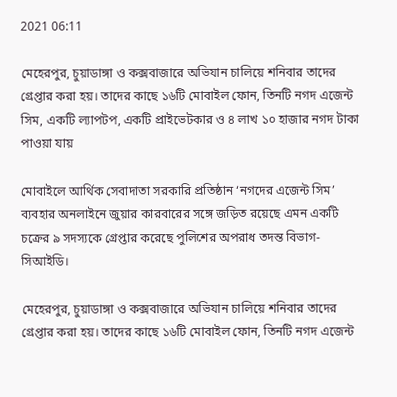2021 06:11

মেহেরপুর, চুয়াডাঙ্গা ও কক্সবাজারে অভিযান চালিয়ে শনিবার তাদের গ্রেপ্তার করা হয়। তাদের কাছে ১৬টি মোবাইল ফোন, তিনটি নগদ এজেন্ট সিম, একটি ল্যাপটপ, একটি প্রাইভেটকার ও ৪ লাখ ১০ হাজার নগদ টাকা পাওয়া যায়

মোবাইলে আর্থিক সেবাদাতা সরকারি প্রতিষ্ঠান ‘নগদের এজেন্ট সিম’ ব্যবহার অনলাইনে জুয়ার কারবারের সঙ্গে জড়িত রয়েছে এমন একটি চক্রের ৯ সদস্যকে গ্রেপ্তার করেছে পুলিশের অপরাধ তদন্ত বিভাগ-সিআইডি।

মেহেরপুর, চুয়াডাঙ্গা ও কক্সবাজারে অভিযান চালিয়ে শনিবার তাদের গ্রেপ্তার করা হয়। তাদের কাছে ১৬টি মোবাইল ফোন, তিনটি নগদ এজেন্ট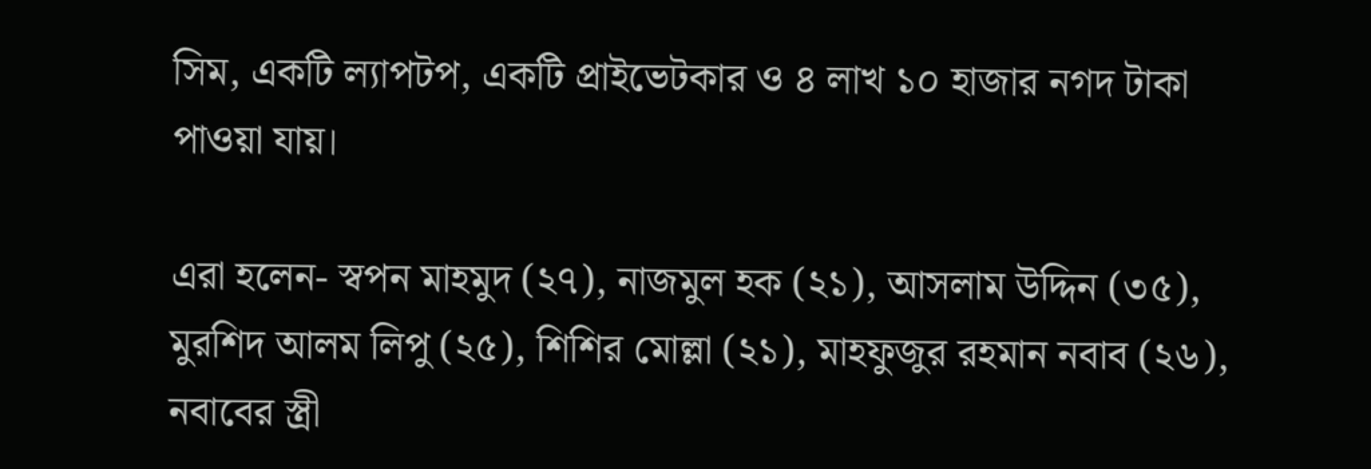সিম, একটি ল্যাপটপ, একটি প্রাইভেটকার ও ৪ লাখ ১০ হাজার নগদ টাকা পাওয়া যায়।

এরা হলেন- স্বপন মাহমুদ (২৭), নাজমুল হক (২১), আসলাম উদ্দিন (৩৫), মুরশিদ আলম লিপু (২৫), শিশির মোল্লা (২১), মাহফুজুর রহমান নবাব (২৬), নবাবের স্ত্রী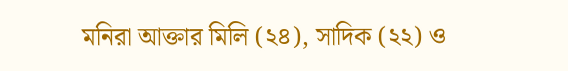মনিরা আক্তার মিলি (২৪), সাদিক (২২) ও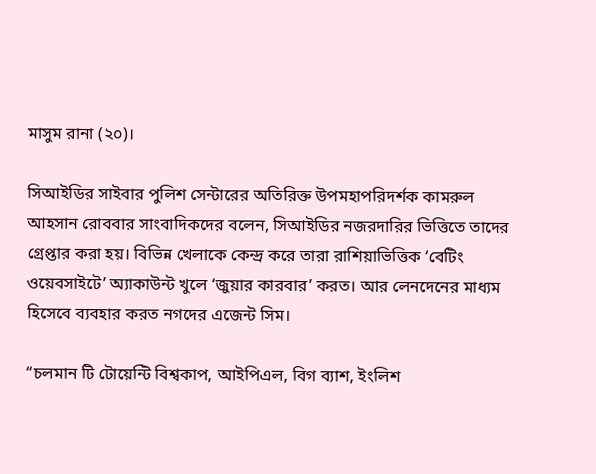মাসুম রানা (২০)।

সিআইডির সাইবার পুলিশ সেন্টারের অতিরিক্ত উপমহাপরিদর্শক কামরুল আহসান রোববার সাংবাদিকদের বলেন, সিআইডির নজরদারির ভিত্তিতে তাদের গ্রেপ্তার করা হয়। বিভিন্ন খেলাকে কেন্দ্র করে তারা রাশিয়াভিত্তিক ‘বেটিং ওয়েবসাইটে’ অ্যাকাউন্ট খুলে ‘জুয়ার কারবার’ করত। আর লেনদেনের মাধ্যম হিসেবে ব্যবহার করত নগদের এজেন্ট সিম।

“চলমান টি টোয়েন্টি বিশ্বকাপ, আইপিএল, বিগ ব্যাশ, ইংলিশ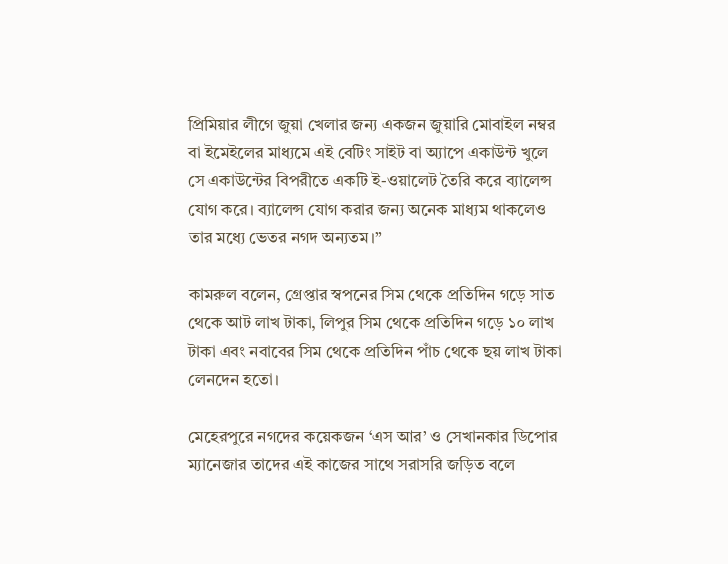প্রিমিয়ার লীগে জুয়া খেলার জন্য একজন জুয়ারি মোবাইল নম্বর বা ইমেইলের মাধ্যমে এই বেটিং সাইট বা অ্যাপে একাউন্ট খুলে সে একাউন্টের বিপরীতে একটি ই-ওয়ালেট তৈরি করে ব্যালেন্স যোগ করে। ব্যালেন্স যোগ করার জন্য অনেক মাধ্যম থাকলেও তার মধ্যে ভেতর নগদ অন্যতম।”

কামরুল বলেন, গ্রেপ্তার স্বপনের সিম থেকে প্রতিদিন গড়ে সাত থেকে আট লাখ টাকা, লিপুর সিম থেকে প্রতিদিন গড়ে ১০ লাখ টাকা এবং নবাবের সিম থেকে প্রতিদিন পাঁচ থেকে ছয় লাখ টাকা লেনদেন হতো।

মেহেরপুরে নগদের কয়েকজন ‘এস আর’ ও সেখানকার ডিপোর ম্যানেজার তাদের এই কাজের সাথে সরাসরি জড়িত বলে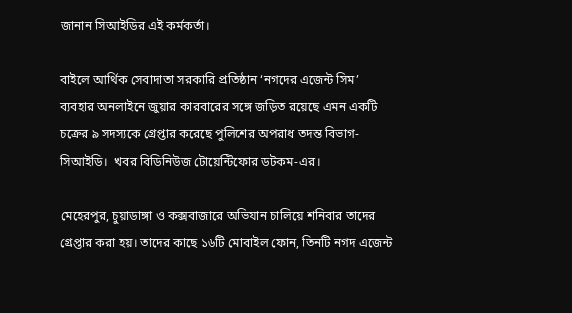জানান সিআইডির এই কর্মকর্তা।

বাইলে আর্থিক সেবাদাতা সরকারি প্রতিষ্ঠান ‘নগদের এজেন্ট সিম’ ব্যবহার অনলাইনে জুয়ার কারবারের সঙ্গে জড়িত রয়েছে এমন একটি চক্রের ৯ সদস্যকে গ্রেপ্তার করেছে পুলিশের অপরাধ তদন্ত বিভাগ-সিআইডি।  খবর বিডিনিউজ টোয়েন্টিফোর ডটকম-এর।

মেহেরপুর, চুয়াডাঙ্গা ও কক্সবাজারে অভিযান চালিয়ে শনিবার তাদের গ্রেপ্তার করা হয়। তাদের কাছে ১৬টি মোবাইল ফোন, তিনটি নগদ এজেন্ট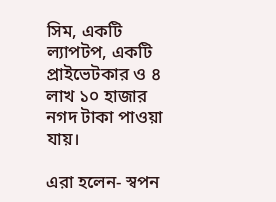সিম, একটি ল্যাপটপ, একটি প্রাইভেটকার ও ৪ লাখ ১০ হাজার নগদ টাকা পাওয়া যায়।

এরা হলেন- স্বপন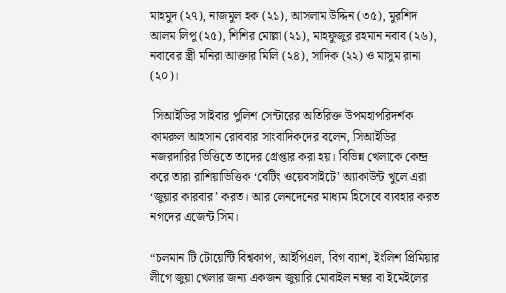মাহমুদ (২৭), নাজমুল হক (২১), আসলাম উদ্দিন (৩৫), মুরশিদ আলম লিপু (২৫), শিশির মোল্লা (২১), মাহফুজুর রহমান নবাব (২৬), নবাবের স্ত্রী মনিরা আক্তার মিলি (২৪), সাদিক (২২) ও মাসুম রানা (২০)।

 সিআইডির সাইবার পুলিশ সেন্টারের অতিরিক্ত উপমহাপরিদর্শক কামরুল আহসান রোববার সাংবাদিকদের বলেন, সিআইডির নজরদারির ভিত্তিতে তাদের গ্রেপ্তার করা হয়। বিভিন্ন খেলাকে কেন্দ্র করে তারা রাশিয়াভিত্তিক ‘বেটিং ওয়েবসাইটে’ অ্যাকাউন্ট খুলে এরা ‘জুয়ার কারবার’ করত। আর লেনদেনের মাধ্যম হিসেবে ব্যবহার করত নগদের এজেন্ট সিম।

“চলমান টি টোয়েন্টি বিশ্বকাপ, আইপিএল, বিগ ব্যাশ, ইংলিশ প্রিমিয়ার লীগে জুয়া খেলার জন্য একজন জুয়ারি মোবাইল নম্বর বা ইমেইলের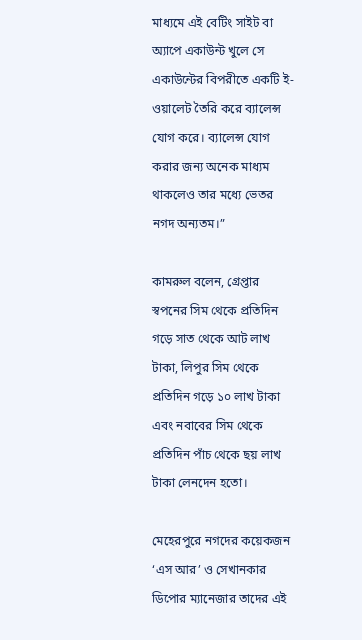মাধ্যমে এই বেটিং সাইট বা অ্যাপে একাউন্ট খুলে সে একাউন্টের বিপরীতে একটি ই-ওয়ালেট তৈরি করে ব্যালেন্স যোগ করে। ব্যালেন্স যোগ করার জন্য অনেক মাধ্যম থাকলেও তার মধ্যে ভেতর নগদ অন্যতম।”

কামরুল বলেন, গ্রেপ্তার স্বপনের সিম থেকে প্রতিদিন গড়ে সাত থেকে আট লাখ টাকা, লিপুর সিম থেকে প্রতিদিন গড়ে ১০ লাখ টাকা এবং নবাবের সিম থেকে প্রতিদিন পাঁচ থেকে ছয় লাখ টাকা লেনদেন হতো।

মেহেরপুরে নগদের কয়েকজন ‘এস আর’ ও সেখানকার ডিপোর ম্যানেজার তাদের এই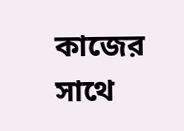কাজের সাথে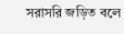সরাসরি জড়িত বলে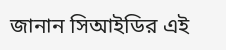জানান সিআইডির এই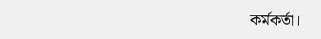কর্মকর্তা।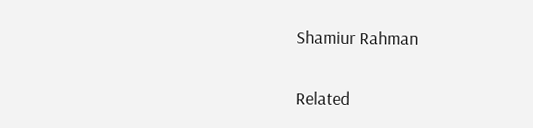Shamiur Rahman

Related